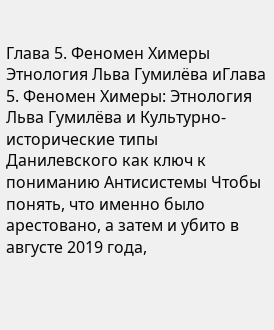Глава 5. Феномен Химеры Этнология Льва Гумилёва иГлава 5. Феномен Химеры: Этнология Льва Гумилёва и Культурно-исторические типы Данилевского как ключ к пониманию Антисистемы Чтобы понять, что именно было арестовано, а затем и убито в августе 2019 года,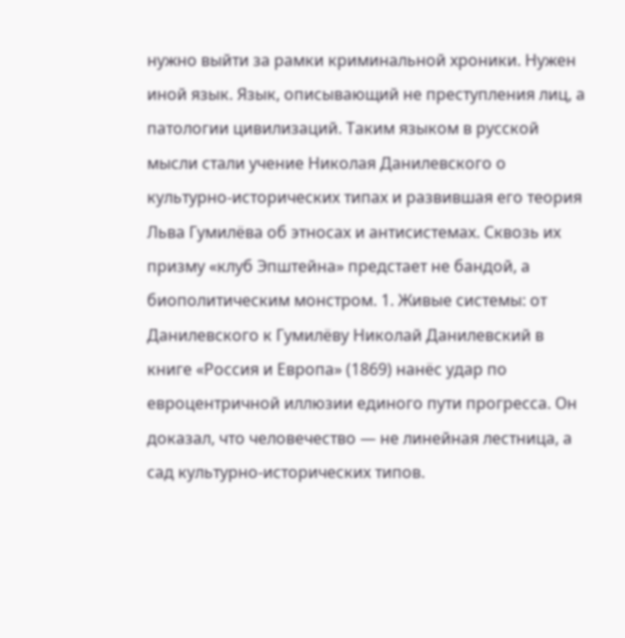нужно выйти за рамки криминальной хроники. Нужен иной язык. Язык, описывающий не преступления лиц, а патологии цивилизаций. Таким языком в русской мысли стали учение Николая Данилевского о культурно-исторических типах и развившая его теория Льва Гумилёва об этносах и антисистемах. Сквозь их призму «клуб Эпштейна» предстает не бандой, а биополитическим монстром. 1. Живые системы: от Данилевского к Гумилёву Николай Данилевский в книге «Россия и Европа» (1869) нанёс удар по евроцентричной иллюзии единого пути прогресса. Он доказал, что человечество — не линейная лестница, а сад культурно-исторических типов.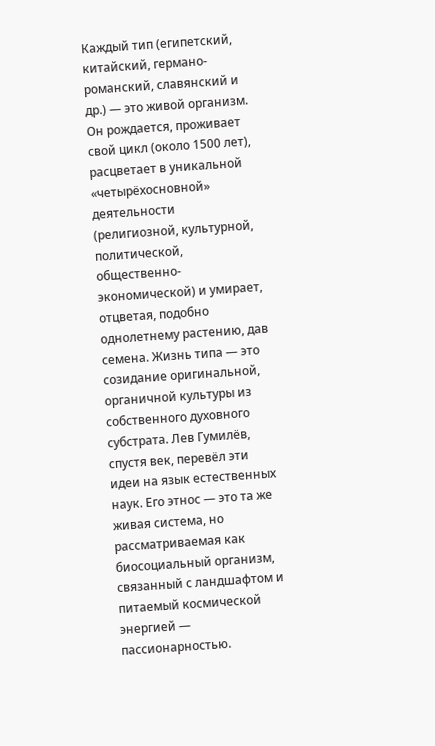Каждый тип (египетский, китайский, германо-романский, славянский и др.) — это живой организм. Он рождается, проживает свой цикл (около 1500 лет), расцветает в уникальной «четырёхосновной» деятельности (религиозной, культурной, политической, общественно-экономической) и умирает, отцветая, подобно однолетнему растению, дав семена. Жизнь типа — это созидание оригинальной, органичной культуры из собственного духовного субстрата. Лев Гумилёв, спустя век, перевёл эти идеи на язык естественных наук. Его этнос — это та же живая система, но рассматриваемая как биосоциальный организм, связанный с ландшафтом и питаемый космической энергией — пассионарностью.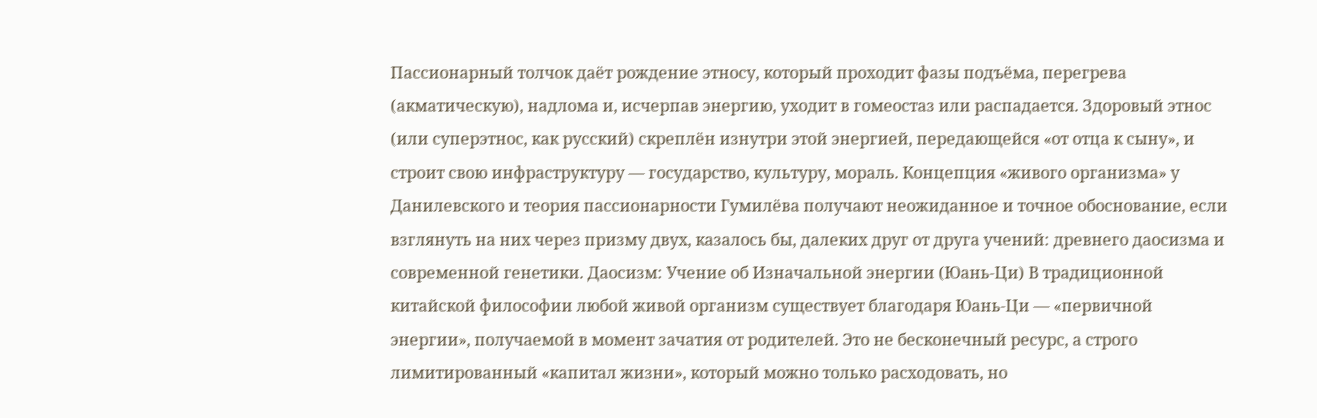Пассионарный толчок даёт рождение этносу, который проходит фазы подъёма, перегрева (акматическую), надлома и, исчерпав энергию, уходит в гомеостаз или распадается. Здоровый этнос (или суперэтнос, как русский) скреплён изнутри этой энергией, передающейся «от отца к сыну», и строит свою инфраструктуру — государство, культуру, мораль. Концепция «живого организма» у Данилевского и теория пассионарности Гумилёва получают неожиданное и точное обоснование, если взглянуть на них через призму двух, казалось бы, далеких друг от друга учений: древнего даосизма и современной генетики. Даосизм: Учение об Изначальной энергии (Юань-Ци) В традиционной китайской философии любой живой организм существует благодаря Юань-Ци — «первичной энергии», получаемой в момент зачатия от родителей. Это не бесконечный ресурс, а строго лимитированный «капитал жизни», который можно только расходовать, но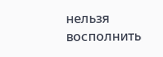нельзя восполнить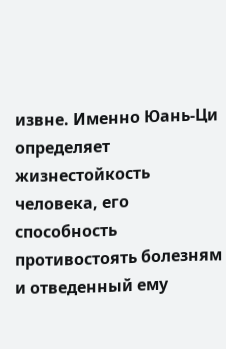извне. Именно Юань-Ци определяет жизнестойкость человека, его способность противостоять болезням и отведенный ему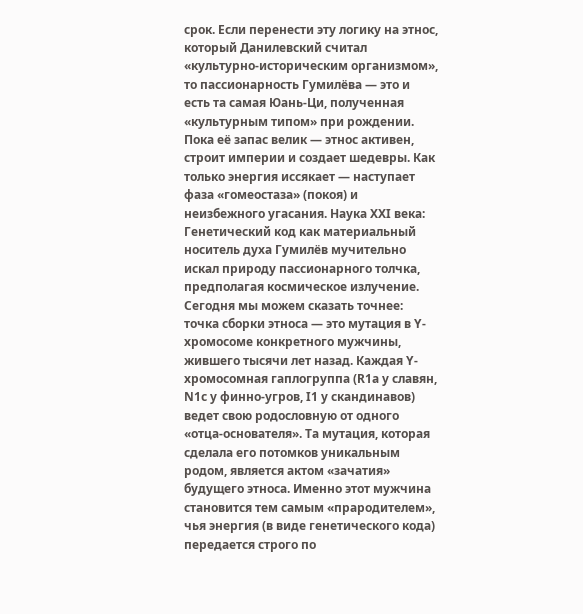срок. Если перенести эту логику на этнос, который Данилевский считал «культурно-историческим организмом», то пассионарность Гумилёва — это и есть та самая Юань-Ци, полученная «культурным типом» при рождении. Пока её запас велик — этнос активен, строит империи и создает шедевры. Как только энергия иссякает — наступает фаза «гомеостаза» (покоя) и неизбежного угасания. Наука XXI века: Генетический код как материальный носитель духа Гумилёв мучительно искал природу пассионарного толчка, предполагая космическое излучение. Сегодня мы можем сказать точнее: точка сборки этноса — это мутация в Y-хромосоме конкретного мужчины, жившего тысячи лет назад. Каждая Y-хромосомная гаплогруппа (R1a у славян, N1c у финно-угров, I1 у скандинавов) ведет свою родословную от одного «отца-основателя». Та мутация, которая сделала его потомков уникальным родом, является актом «зачатия» будущего этноса. Именно этот мужчина становится тем самым «прародителем», чья энергия (в виде генетического кода) передается строго по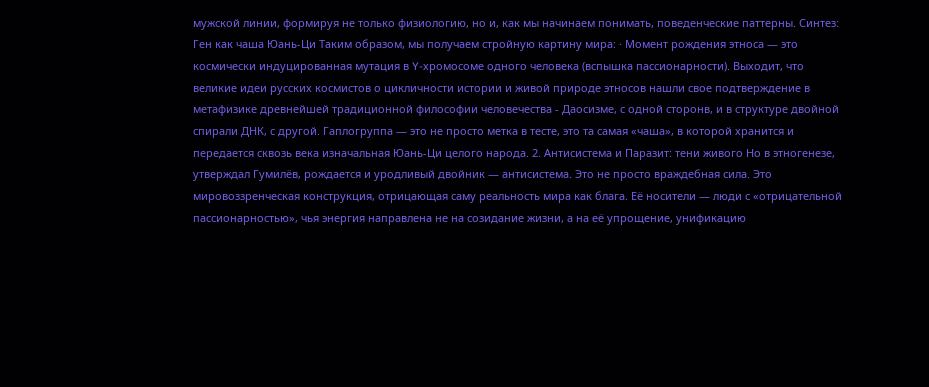мужской линии, формируя не только физиологию, но и, как мы начинаем понимать, поведенческие паттерны. Синтез: Ген как чаша Юань-Ци Таким образом, мы получаем стройную картину мира: · Момент рождения этноса — это космически индуцированная мутация в Y-хромосоме одного человека (вспышка пассионарности). Выходит, что великие идеи русских космистов о цикличности истории и живой природе этносов нашли свое подтверждение в метафизике древнейшей традиционной философии человечества - Даосизме, с одной сторонв, и в структуре двойной спирали ДНК, с другой. Гаплогруппа — это не просто метка в тесте, это та самая «чаша», в которой хранится и передается сквозь века изначальная Юань-Ци целого народа. 2. Антисистема и Паразит: тени живого Но в этногенезе, утверждал Гумилёв, рождается и уродливый двойник — антисистема. Это не просто враждебная сила. Это мировоззренческая конструкция, отрицающая саму реальность мира как блага. Её носители — люди с «отрицательной пассионарностью», чья энергия направлена не на созидание жизни, а на её упрощение, унификацию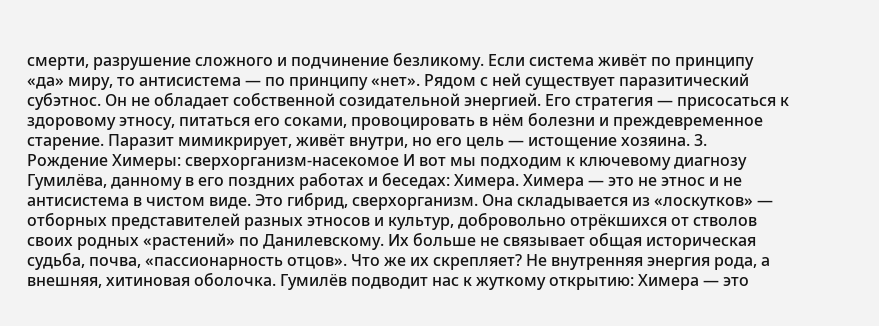смерти, разрушение сложного и подчинение безликому. Если система живёт по принципу «да» миру, то антисистема — по принципу «нет». Рядом с ней существует паразитический субэтнос. Он не обладает собственной созидательной энергией. Его стратегия — присосаться к здоровому этносу, питаться его соками, провоцировать в нём болезни и преждевременное старение. Паразит мимикрирует, живёт внутри, но его цель — истощение хозяина. 3. Рождение Химеры: сверхорганизм-насекомое И вот мы подходим к ключевому диагнозу Гумилёва, данному в его поздних работах и беседах: Химера. Химера — это не этнос и не антисистема в чистом виде. Это гибрид, сверхорганизм. Она складывается из «лоскутков» — отборных представителей разных этносов и культур, добровольно отрёкшихся от стволов своих родных «растений» по Данилевскому. Их больше не связывает общая историческая судьба, почва, «пассионарность отцов». Что же их скрепляет? Не внутренняя энергия рода, а внешняя, хитиновая оболочка. Гумилёв подводит нас к жуткому открытию: Химера — это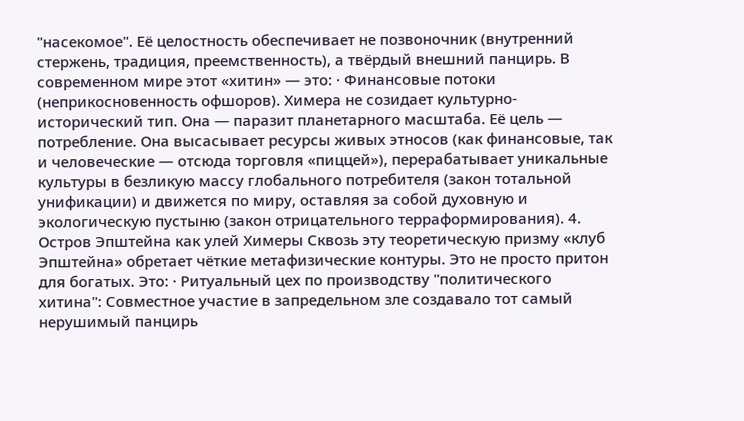"насекомое". Её целостность обеспечивает не позвоночник (внутренний стержень, традиция, преемственность), а твёрдый внешний панцирь. В современном мире этот «хитин» — это: · Финансовые потоки (неприкосновенность офшоров). Химера не созидает культурно-исторический тип. Она — паразит планетарного масштаба. Её цель — потребление. Она высасывает ресурсы живых этносов (как финансовые, так и человеческие — отсюда торговля «пиццей»), перерабатывает уникальные культуры в безликую массу глобального потребителя (закон тотальной унификации) и движется по миру, оставляя за собой духовную и экологическую пустыню (закон отрицательного терраформирования). 4. Остров Эпштейна как улей Химеры Сквозь эту теоретическую призму «клуб Эпштейна» обретает чёткие метафизические контуры. Это не просто притон для богатых. Это: · Ритуальный цех по производству "политического хитина": Совместное участие в запредельном зле создавало тот самый нерушимый панцирь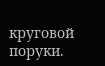круговой поруки.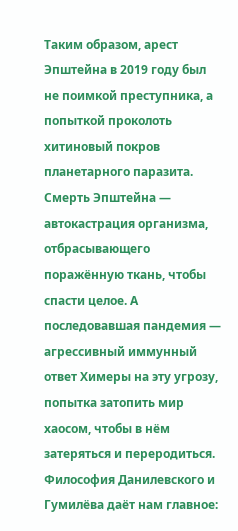Таким образом, арест Эпштейна в 2019 году был не поимкой преступника, а попыткой проколоть хитиновый покров планетарного паразита. Смерть Эпштейна — автокастрация организма, отбрасывающего поражённую ткань, чтобы спасти целое. А последовавшая пандемия — агрессивный иммунный ответ Химеры на эту угрозу, попытка затопить мир хаосом, чтобы в нём затеряться и переродиться. Философия Данилевского и Гумилёва даёт нам главное: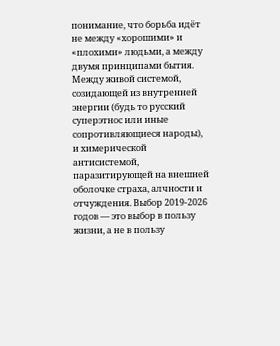понимание, что борьба идёт не между «хорошими» и «плохими» людьми, а между двумя принципами бытия. Между живой системой, созидающей из внутренней энергии (будь то русский суперэтнос или иные сопротивляющиеся народы), и химерической антисистемой, паразитирующей на внешней оболочке страха, алчности и отчуждения. Выбор 2019-2026 годов — это выбор в пользу жизни, а не в пользу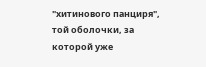"хитинового панциря", той оболочки, за которой уже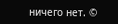ничего нет. ©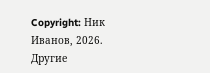Copyright: Ник Иванов, 2026.
Другие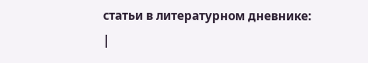статьи в литературном дневнике:
|